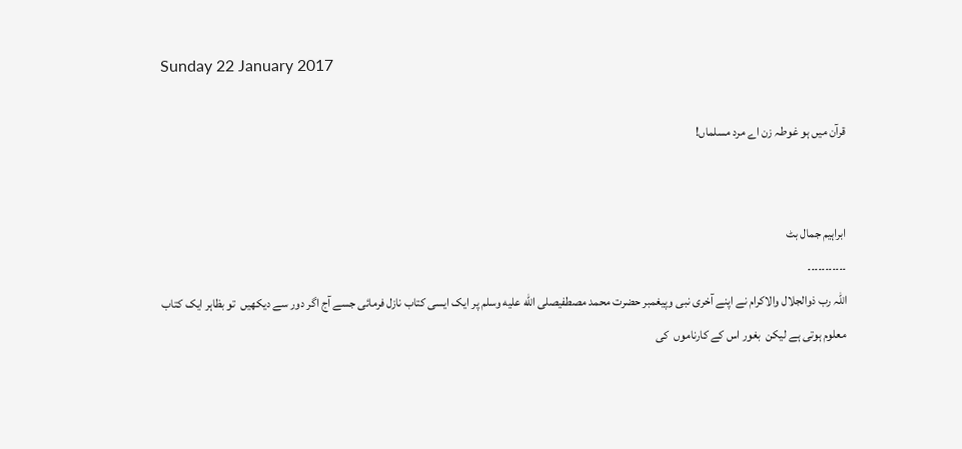Sunday 22 January 2017

قرآن میں ہو غوطہ زن اے مرد مسلماں!


ابراہیم جمال بٹ
۔۔۔۔۔۔۔۔۔۔۔
اللہ رب ذوالجلال والاکرام نے اپنے آخری نبی وپیغمبر حضرت محمد مصطفیصلى الله عليه وسلم پر ایک ایسی کتاب نازل فرمائی جسے آج اگر دور سے دیکھیں  تو بظاہر ایک کتاب معلوم ہوتی ہے لیکن  بغور اس کے کارناموں  کی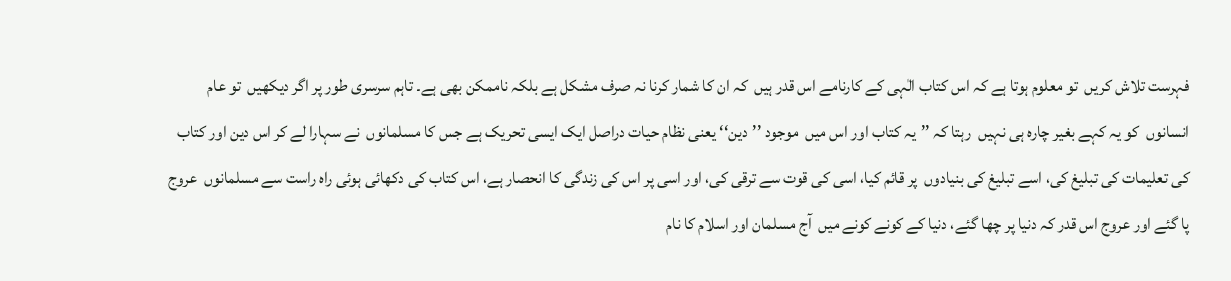فہرست تلاش کریں  تو معلوم ہوتا ہے کہ اس کتاب الٰہی کے کارنامے اس قدر ہیں  کہ ان کا شمار کرنا نہ صرف مشکل ہے بلکہ ناممکن بھی ہے۔ تاہم سرسری طور پر اگر دیکھیں  تو عام انسانوں  کو یہ کہے بغیر چارہ ہی نہیں  رہتا کہ ’’یہ کتاب اور اس میں  موجود ’’دین‘‘ یعنی نظام حیات دراصل ایک ایسی تحریک ہے جس کا مسلمانوں  نے سہارا لے کر اس دین اور کتاب کی تعلیمات کی تبلیغ کی، اسے تبلیغ کی بنیادوں  پر قائم کیا، اسی کی قوت سے ترقی کی، اور اسی پر اس کی زندگی کا انحصار ہے، اس کتاب کی دکھائی ہوئی راہ راست سے مسلمانوں  عروج پا گئے اور عروج اس قدر کہ دنیا پر چھا گئے، دنیا کے کونے کونے میں  آج مسلمان اور اسلام کا نام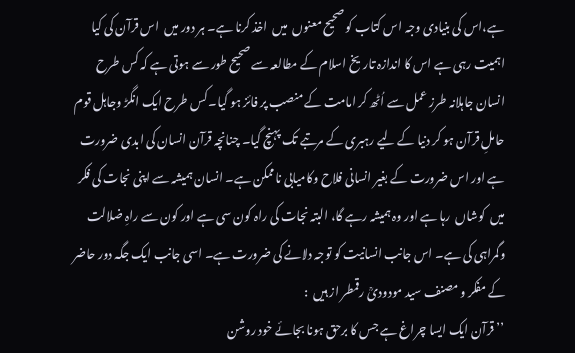ہے،اس کی بنیادی وجہ اس کتاب کو صحیح معنوں  میں  اخذ کرنا ہے۔ ہر دور میں  اس قرآن کی کیا اہمیت رہی ہے اس کا اندازہ تاریخ اسلام کے مطالعہ سے صحیح طور سے ہوتی ہے کہ کس طرح انسان جاہلانہ طرز عمل سے اُٹھ کر امامت کے منصب پر فائز ہو گیا۔ کس طرح ایک انگڑ وجاہل قوم حاملِ قرآن ہو کر دنیا کے لیے رہبری کے مرتبے تک پہنچ گیا۔ چنانچہ قرآن انسان کی ابدی ضرورت ہے اور اس ضرورت کے بغیر انسانی فلاح وکامیابی ناممکن ہے۔ انسان ہمیشہ سے اپنی نجات کی فکر میں  کوشاں  رہا ہے اور وہ ہمیشہ رہے گا، البتہ نجات کی راہ کون سی ہے اور کون سے راہِ ضلالت وگمراہی کی ہے۔ اس جانب انسانیت کو توجہ دلانے کی ضرورت ہے۔ اسی جانب ایک جگہ دور حاضر کے مفکر و مصنف سید مودودیؒ رقمطر از ہیں  :
’’قرآن ایک ایسا چراغ ہے جس کا برحق ہونا بجائے خود روشن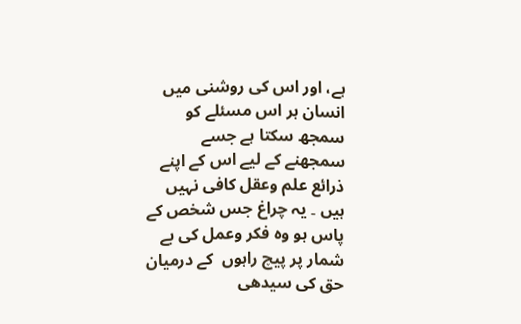ہے، اور اس کی روشنی میں  انسان ہر اس مسئلے کو سمجھ سکتا ہے جسے سمجھنے کے لیے اس کے اپنے ذرائع علم وعقل کافی نہیں  ہیں ۔ یہ چراغ جس شخص کے پاس ہو وہ فکر وعمل کی بے شمار پر پیچ راہوں  کے درمیان حق کی سیدھی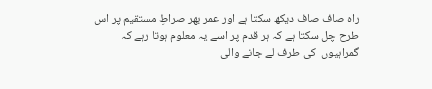راہ صاف صاف دیکھ سکتا ہے اور عمر بھر صراطِ مستقیم پر اس طرح چل سکتا ہے کہ ہر قدم پر اسے یہ معلوم ہوتا رہے کہ گمراہیوں  کی طرف لے جانے والی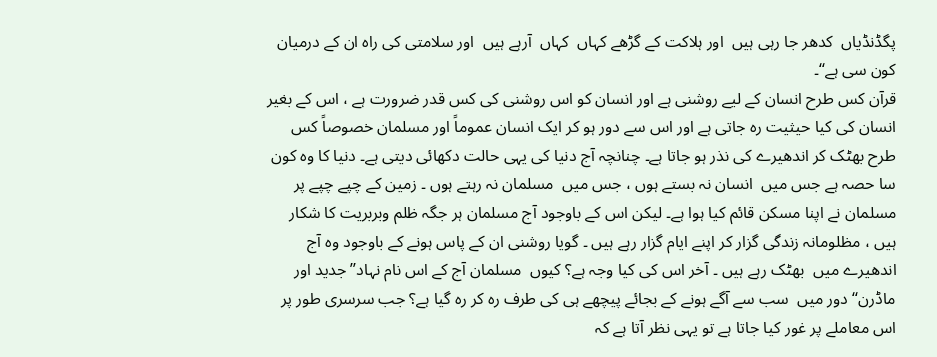پگڈنڈیاں  کدھر جا رہی ہیں  اور ہلاکت کے گڑھے کہاں  کہاں  آرہے ہیں  اور سلامتی کی راہ ان کے درمیان کون سی ہے‘‘۔
قرآن کس طرح انسان کے لیے روشنی ہے اور انسان کو اس روشنی کی کس قدر ضرورت ہے ، اس کے بغیر انسان کی کیا حیثیت رہ جاتی ہے اور اس سے دور ہو کر ایک انسان عموماً اور مسلمان خصوصاً کس طرح بھٹک کر اندھیرے کی نذر ہو جاتا ہے۔ چنانچہ آج دنیا کی یہی حالت دکھائی دیتی ہے۔ دنیا کا وہ کون سا حصہ ہے جس میں  انسان نہ بستے ہوں ، جس میں  مسلمان نہ رہتے ہوں ۔ زمین کے چپے چپے پر مسلمان نے اپنا مسکن قائم کیا ہوا ہے۔ لیکن اس کے باوجود آج مسلمان ہر جگہ ظلم وبربریت کا شکار ہیں ، مظلومانہ زندگی گزار کر اپنے ایام گزار رہے ہیں ۔ گویا روشنی ان کے پاس ہونے کے باوجود وہ آج اندھیرے میں  بھٹک رہے ہیں ۔ آخر اس کی کیا وجہ ہے؟ کیوں  مسلمان آج کے اس نام نہاد’’ جدید اور ماڈرن‘‘ دور میں  سب سے آگے ہونے کے بجائے پیچھے ہی کی طرف رہ کر رہ گیا ہے؟ جب سرسری طور پر اس معاملے پر غور کیا جاتا ہے تو یہی نظر آتا ہے کہ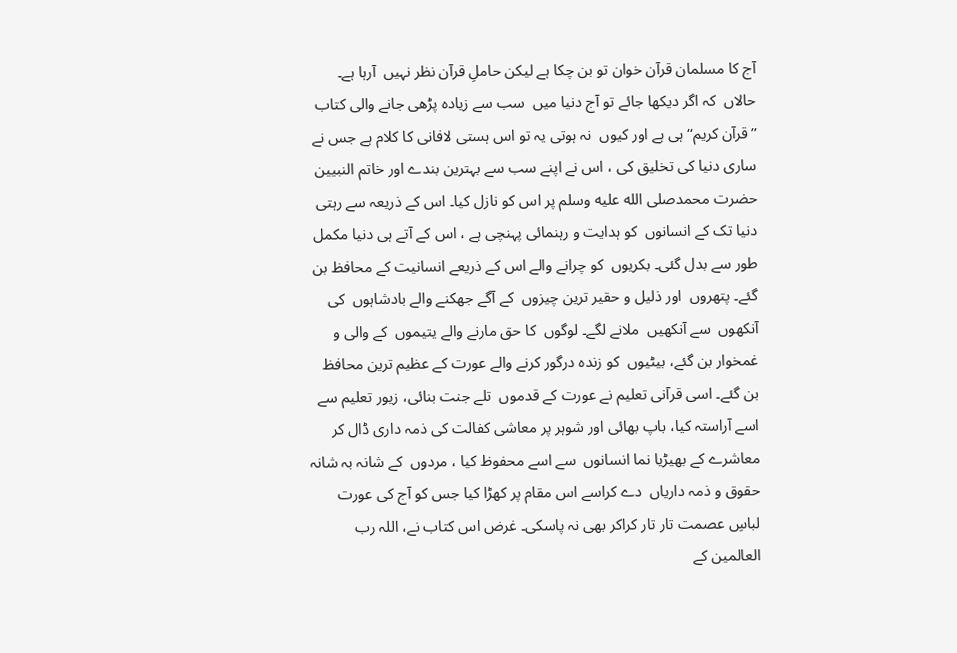آج کا مسلمان قرآن خوان تو بن چکا ہے لیکن حاملِ قرآن نظر نہیں  آرہا ہے۔ حالاں  کہ اگر دیکھا جائے تو آج دنیا میں  سب سے زیادہ پڑھی جانے والی کتاب ’’قرآن کریم‘‘ ہی ہے اور کیوں  نہ ہوتی یہ تو اس ہستی لافانی کا کلام ہے جس نے ساری دنیا کی تخلیق کی ، اس نے اپنے سب سے بہترین بندے اور خاتم النبیین حضرت محمدصلى الله عليه وسلم پر اس کو نازل کیا۔ اس کے ذریعہ سے رہتی دنیا تک کے انسانوں  کو ہدایت و رہنمائی پہنچی ہے ، اس کے آتے ہی دنیا مکمل طور سے بدل گئی۔ بکریوں  کو چرانے والے اس کے ذریعے انسانیت کے محافظ بن گئے۔ پتھروں  اور ذلیل و حقیر ترین چیزوں  کے آگے جھکنے والے بادشاہوں  کی آنکھوں  سے آنکھیں  ملانے لگے۔ لوگوں  کا حق مارنے والے یتیموں  کے والی و غمخوار بن گئے، بیٹیوں  کو زندہ درگور کرنے والے عورت کے عظیم ترین محافظ بن گئے۔ اسی قرآنی تعلیم نے عورت کے قدموں  تلے جنت بنائی، زیور تعلیم سے اسے آراستہ کیا، باپ بھائی اور شوہر پر معاشی کفالت کی ذمہ داری ڈال کر معاشرے کے بھیڑیا نما انسانوں  سے اسے محفوظ کیا ، مردوں  کے شانہ بہ شانہ حقوق و ذمہ داریاں  دے کراسے اس مقام پر کھڑا کیا جس کو آج کی عورت لباسِ عصمت تار تار کراکر بھی نہ پاسکی۔ غرض اس کتاب نے، اللہ رب العالمین کے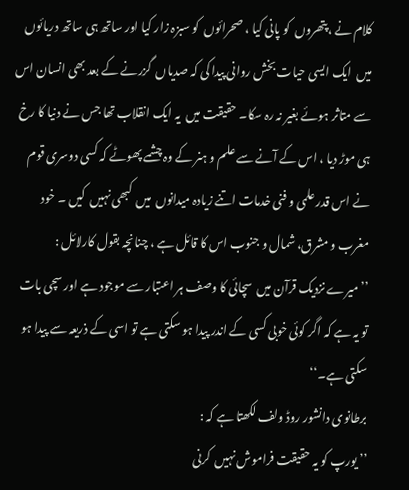کلام نے ،پتھروں  کو پانی کیا ، صحرائوں  کو سبزہ زار کیا اور ساتھ ہی ساتھ دریائوں  میں  ایک ایسی حیات بخش روانی پیدا کی کہ صدیاں  گزرنے کے بعد بھی انسان اس سے متاثر ہوئے بغیر نہ رہ سکا۔ حقیقت میں  یہ ایک انقلاب تھا جس نے دنیا کا رخ ہی موڑ دیا ، اس کے آنے سے علم و ہنر کے وہ چشمے پھوٹے کہ کسی دوسری قوم نے اس قدر علمی و فنی خدمات اتنے زیادہ میدانوں  میں  کبھی نہیں  کیں ۔ خود مغرب و مشرق، شمال و جنوب اس کا قائل ہے ، چنانچہ بقول کارلائل :
’’ میرے نزدیک قرآن میں  سچائی کا وصف ہر اعتبار سے موجود ہے اور سچی بات تو یہ ہے کہ اگر کوئی خوبی کسی کے اندر پیدا ہو سکتی ہے تو اسی کے ذریعہ سے پیدا ہو سکتی ہے۔‘‘
برطانوی دانشور روڈ ولف لکھتا ہے کہ :
’’ یورپ کو یہ حقیقت فراموش نہیں  کرنی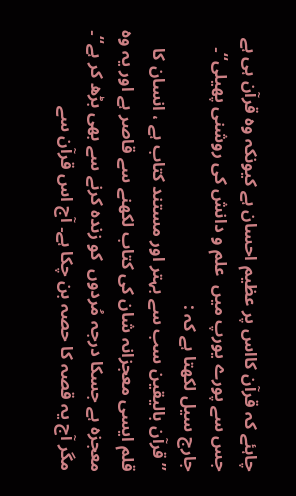چاہئے کہ قرآن کااس پر عظیم احسان ہے کیونکہ وہ قرآن ہی ہے جس سے پورے یورپ میں  علم و دانش کی روشنی پھیلی‘‘۔
جارج سیل لکھتا ہے کہ :
’’ قرآن بالیقین سب سے بہتر اور مستند کتاب ہے ، انسان کا قلم ایسی معجزانہ شان کی کتاب لکھنے سے قاصر ہے اور یہ وہ معجزہ ہے جسکا درجہ مُردوں  کو زندہ کرنے سے بھی بڑھ کر ہے‘‘۔
مگر آج یہ قصہ کا حصہ بن چکا ہے۔ آج اس قرآن سے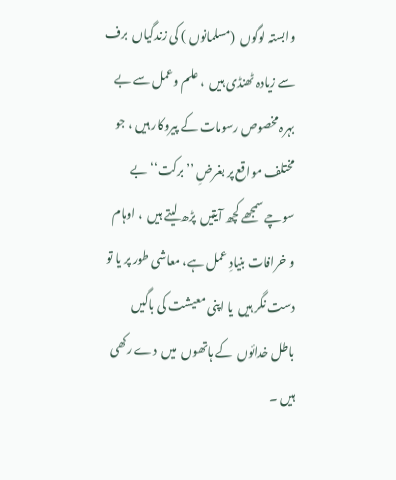وابستہ لوگوں  (مسلمانوں ) کی زندگیاں  برف سے زیادہ ٹھنڈی ہیں  ، علم وعمل سے بے بہرہ مخصوص رسومات کے پیروکار ہیں ، جو مختلف مواقع پر بغرضِ ’’برکت‘‘ بے سوچے سمجھے کچھ آیتیں  پڑھ لیتے ہیں  ، اوہام و خرافات بنیادِ عمل ہے، معاشی طور پر یا تو دست نگر ہیں  یا اپنی معیشت کی باگیں  باطل خدائوں  کے ہاتھوں  میں  دے رکھی ہیں ۔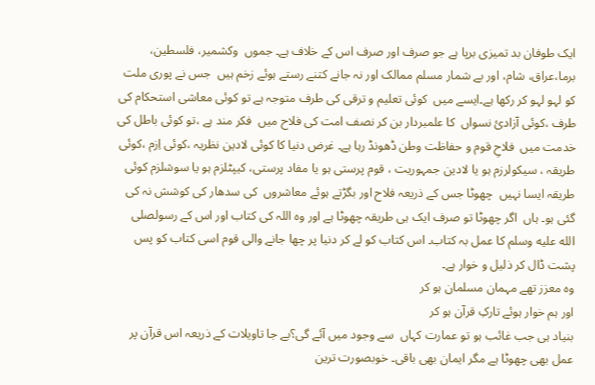ایک طوفان بد تمیزی برپا ہے جو صرف اور صرف اس کے خلاف ہے۔ جموں  وکشمیر، فلسطین، برما،عراق، شام، اور بے شمار مسلم ممالک اور نہ جانے کتنے رستے ہوئے زخم ہیں  جس نے پوری ملت کو لہو لہو کر رکھا ہے۔ایسے میں  کوئی تعلیم و ترقی کی طرف متوجہ ہے تو کوئی معاشی استحکام کی طرف ،کوئی آزادیٔ نسواں  کا علمبردار بن کر نصف امت کی فلاح میں  فکر مند ہے ،تو کوئی باطل کی خدمت میں  فلاحِ قوم و حفاظت وطن ڈھونڈ رہا ہے۔ غرض دنیا کا کوئی لادین نظریہ ،کوئی اِزم ،کوئی طریقہ ، سیکولرزم ہو یا لادین جمہوریت ، قوم پرستی ہو یا مفاد پرستی، کیپٹلزم ہو یا سوشلزم کوئی طریقہ ایسا نہیں  چھوٹا جس کے ذریعہ فلاح اور بگڑتے ہوئے معاشروں  کی سدھار کی کوشش نہ کی گئی ہو۔ ہاں  اگر چھوٹا تو صرف ایک ہی طریقہ چھوٹا ہے اور وہ اللہ کی کتاب اور اس کے رسولصلى الله عليه وسلم کا عمل بہ کتاب۔ اس کتاب کو لے کر دنیا پر چھا جانے والی قوم اسی کتاب کو پس پشت ڈال کر ذلیل و خوار ہے۔
وہ معزز تھے مہمان مسلمان ہو کر
اور ہم خوار ہوئے تارکِ قرآن ہو کر
بنیاد ہی جب غائب ہو تو عمارت کہاں  سے وجود میں آئے گی؟بے جا تاویلات کے ذریعہ اس قرآن پر عمل بھی چھوٹا ہے مگر ایمان بھی باقی۔ خوبصورت ترین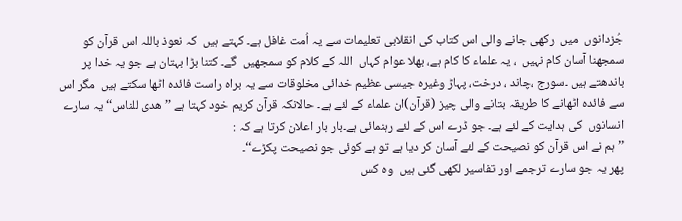جُزدانوں  میں  رکھی جانے والی اس کتاب کی انقلابی تعلیمات سے یہ اُمت غافل ہے۔ کہتے ہیں  کہ نعوذ باللہ اس قرآن کو سمجھنا آسان کام نہیں  ، یہ علماء کا کام ہے، بھلا عوام کہاں  اللہ کے کلام کو سمجھیں  گے۔ کتنا بڑا بہتان ہے جو یہ خدا پر باندھتے ہیں ۔سورج ،چاند ، درخت، پہاڑ وغیرہ جیسی عظیم خدائی مخلوقات سے یہ براہ راست فائدہ اٹھا سکتے ہیں  مگر اس سے فائدہ اٹھانے کا طریقہ بتانے والی چیز (قرآن)ان علماء کے لئے ہے۔ حالانکہ قرآن کریم خود کہتا ہے ’’ھدی للناس‘‘ یہ سارے انسانوں  کی ہدایت کے لئے ہے۔ جو ڈرے اس کے لئے رہنمائی ہے۔بار بار اعلان کرتا ہے کہ :
’’ہم نے اس قرآن کو نصیحت کے لئے آسان کر دیا ہے تو ہے کوئی جو نصیحت پکڑے‘‘۔
پھر یہ جو سارے ترجمے اور تفاسیر لکھی گئی ہیں  وہ کس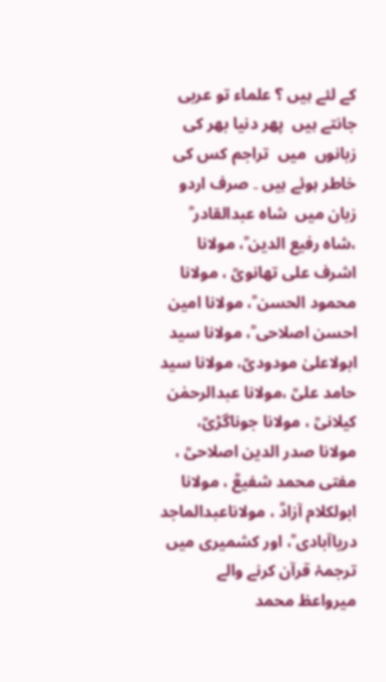کے لئے ہیں ؟ علماء تو عربی جانتے ہیں  پھر دنیا بھر کی زبانوں  میں  تراجم کس کی خاطر ہوئے ہیں ۔ صرف اردو زبان میں  شاہ عبدالقادر ؒ ،شاہ رفیع الدین ؒ، مولانا اشرف علی تھانویؒ ، مولانا محمود الحسن ؒ، مولانا امین احسن اصلاحی ؒ، مولانا سید ابولاعلیٰ مودودیؒ، مولانا سید حامد علیؒ ،مولانا عبدالرحمٰن کیلانیؒ ، مولانا جوناگڑیؒ،  مولانا صدر الدین اصلاحیؒ ، مفتی محمد شفیعؒ ، مولانا ابولکلام آزادؒ ، مولاناعبدالماجد دریاآبادی ؒ، اور کشمیری میں  ترجمۂ قرآن کرنے والے میرواعظ محمد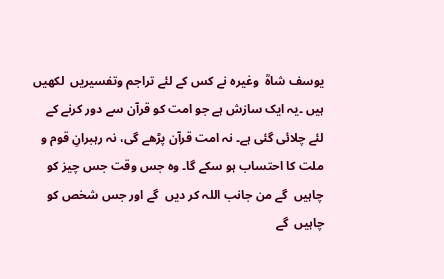یوسف شاہؒ  وغیرہ نے کس کے لئے تراجم وتفسیریں  لکھیں  ہیں ۔یہ ایک سازش ہے جو امت کو قرآن سے دور کرنے کے لئے چلائی گئی ہے۔ نہ امت قرآن پڑھے گی، نہ رہبرانِ قوم و ملت کا احتساب ہو سکے گا۔ وہ جس وقت جس چیز کو چاہیں  گے من جانب اللہ کر دیں  گے اور جس شخص کو چاہیں  گے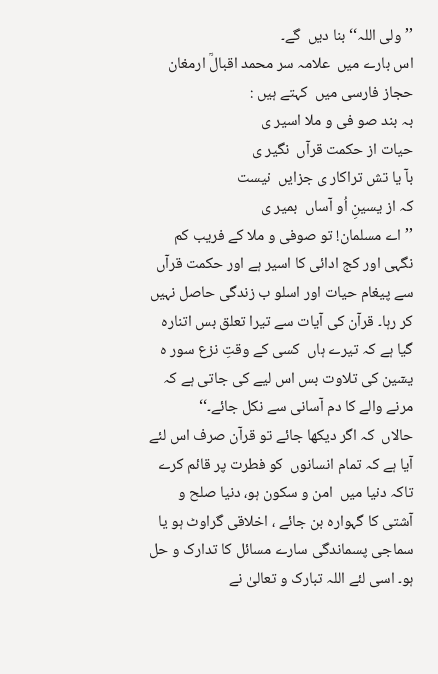’’ولی اللہ‘‘ بنا دیں  گے۔
اس بارے میں  علامہ سر محمد اقبالؒ ارمغان حجاز فارسی میں  کہتے ہیں :
بہ بند صو فی و ملا اسیر ی
حیات از حکمت قرآں  نگیر ی
بآ یا تش تراکار ی جزایں  نیست
کہ از یسینِ اُو آساں  بمیر ی
’’ اے مسلمان! تو صوفی و ملا کے فریب کم نگہی اور کج ادائی کا اسیر ہے اور حکمت قرآں  سے پیغام حیات اور اسلو ب زندگی حاصل نہیں  کر رہا۔ قرآن کی آیات سے تیرا تعلق بس اتنارہ گیا ہے کہ تیرے ہاں  کسی کے وقتِ نزع سور ہ یسٓین کی تلاوت بس اس لیے کی جاتی ہے کہ مرنے والے کا دم آسانی سے نکل جائے۔‘‘
حالاں  کہ اگر دیکھا جائے تو قرآن صرف اس لئے آیا ہے کہ تمام انسانوں  کو فطرت پر قائم کرے تاکہ دنیا میں  امن و سکون ہو، دنیا صلح و آشتی کا گہوارہ بن جائے ، اخلاقی گراوٹ ہو یا سماجی پسماندگی سارے مسائل کا تدارک و حل ہو۔ اسی لئے اللہ تبارک و تعالیٰ نے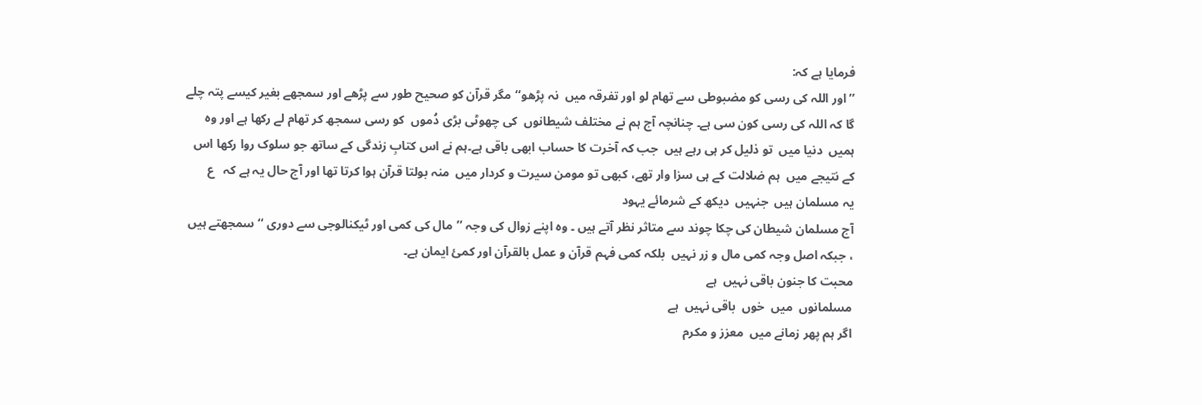فرمایا ہے کہ:
’’اور اللہ کی رسی کو مضبوطی سے تھام لو اور تفرقہ میں  نہ پڑھو‘‘مگر قرآن کو صحیح طور سے پڑھے اور سمجھے بغیر کیسے پتہ چلے گا کہ اللہ کی رسی کون سی ہے۔ چنانچہ آج ہم نے مختلف شیطانوں  کی چھوٹی بڑی دُموں  کو رسی سمجھ کر تھام لے رکھا ہے اور وہ ہمیں  دنیا میں  تو ذلیل کر ہی رہے ہیں  جب کہ آخرت کا حساب ابھی باقی ہے۔ہم نے اس کتابِ زندگی کے ساتھ جو سلوک روا رکھا اس کے نتیجے میں  ہم ضلالت کے ہی سزا وار تھے، کبھی تو مومن سیرت و کردار میں  منہ بولتا قرآن ہوا کرتا تھا اور آج حال یہ ہے کہ   ع
یہ مسلمان ہیں  جنہیں  دیکھ کے شرمائے یہود
آج مسلمان شیطان کی چکا چوند سے متاثر نظر آتے ہیں ۔ وہ اپنے زوال کی وجہ ’’مال کی کمی اور ٹیکنالوجی سے دوری ‘‘سمجھتے ہیں  ، جبکہ اصل وجہ کمی مال و زر نہیں  بلکہ کمی فہم قرآن و عمل بالقرآن اور کمیٔ ایمان ہے۔
محبت کا جنون باقی نہیں  ہے
مسلمانوں  میں  خوں  باقی نہیں  ہے
اگر ہم پھر زمانے میں  معزز و مکرم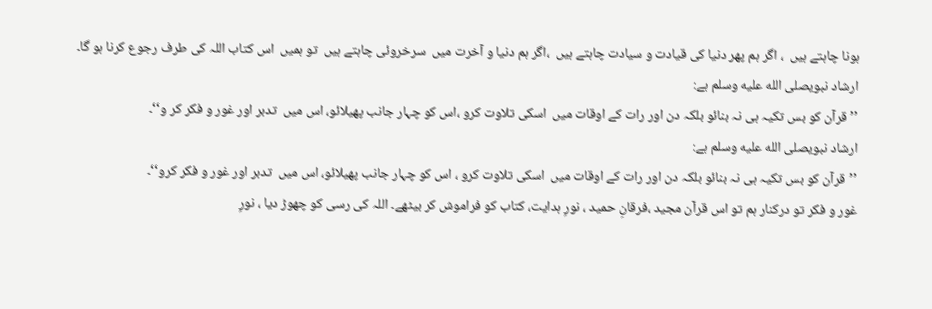ہونا چاہتے ہیں  ، اگر ہم پھر دنیا کی قیادت و سیادت چاہتے ہیں  ،اگر ہم دنیا و آخرت میں  سرخروئی چاہتے ہیں  تو ہمیں  اس کتاب اللہ کی طرف رجوع کرنا ہو گا۔ ارشاد نبویصلى الله عليه وسلم ہے:
’’ قرآن کو بس تکیہ ہی نہ بنائو بلکہ دن اور رات کے اوقات میں  اسکی تلاوت کرو ،اس کو چہار جانب پھیلائو، اس میں  تدبر اور غور و فکر کر و‘‘۔
ارشاد نبویصلى الله عليه وسلم ہے:
’’قرآن کو بس تکیہ ہی نہ بنائو بلکہ دن اور رات کے اوقات میں  اسکی تلاوت کرو ، اس کو چہار جانب پھیلائو، اس میں  تدبر اور غور و فکر کرو‘‘۔
غور و فکر تو درکنار ہم تو اس قرآن مجید ،فرقانِ حمید ، نورِ ہدایت، کتاب کو فراموش کر بیٹھے۔ اللہ کی رسی کو چھوڑ دیا ، نورِ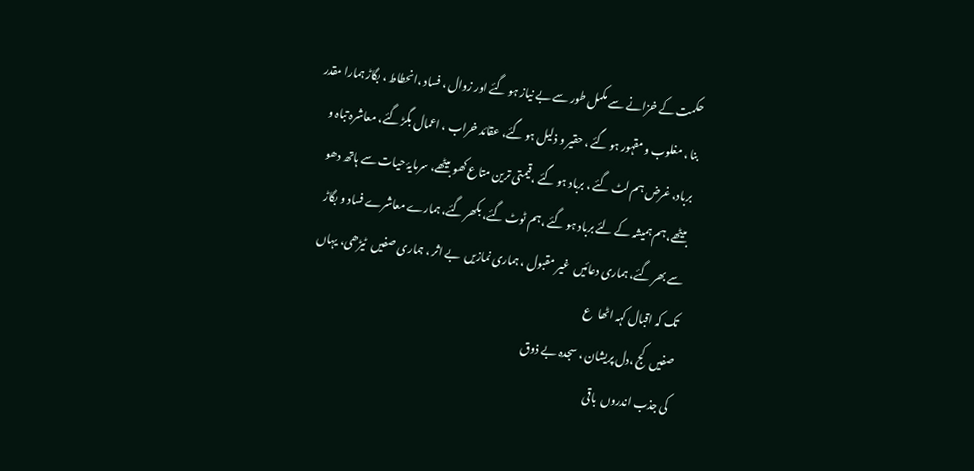حکمت کے خزانے سے مکمل طور سے بے نیاز ہو گئے اور زوال ، فساد ،انحطاط ، بگاڑ ہمارا مقدر بنا ، مغلوب و مقہور ہو گئے ، حقیر و ذلیل ہو گئے، عقائد خراب ، اعمال بگڑ گئے، معاشرہ تباہ و برباد، غرض ہم لٹ گئے ، برباد ہو گئے ،قیمتی ترین متاع کھو بیٹھے، سرمایۂ حیات سے ہاتھ دھو بیٹھے، ہم ہمیشہ کے لئے برباد ہو گئے ،ہم ٹوٹ گئے، بکھر گئے، ہمارے معاشرے فساد و بگاڑ سے بھر گئے، ہماری دعائیں  غیر مقبول ، ہماری نمازیں  بے اثر ، ہماری صفیں  ٹیڑھی، یہاں  تک کہ اقبال کہہ اٹھا  ع
صفیں  کج ،دل پریشان ، سجدہ بے ذوق
کی جذب اندروں  باقی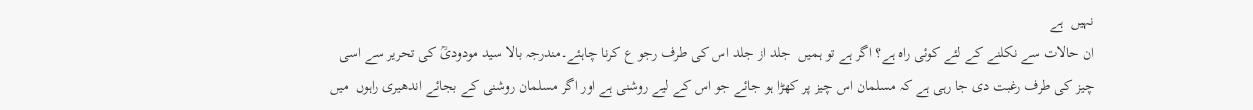نہیں  ہے
ان حالات سے نکلنے کے لئے کوئی راہ ہے؟ اگر ہے تو ہمیں  جلد از جلد اس کی طرف رجو ع کرنا چاہئے۔مندرجہ بالا سید مودودیؒ کی تحریر سے اسی چیز کی طرف رغبت دی جا رہی ہے کہ مسلمان اس چیز پر کھڑا ہو جائے جو اس کے لیے روشنی ہے اور اگر مسلمان روشنی کے بجائے اندھیری راہوں  میں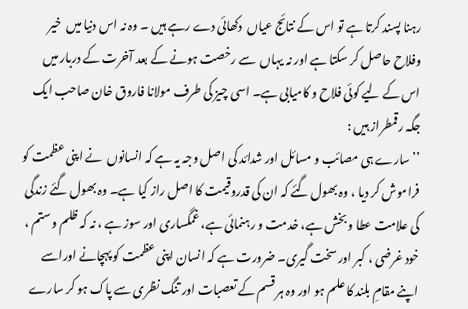رہنا پسند کرتا ہے تو اس کے نتائج عیاں  دکھائی دے رہے ہیں ۔ وہ نہ اس دنیا میں  خیر وفلاح حاصل کر سکتا ہے اور نہ یہاں  سے رخصت ہونے کے بعد آخرت کے دربار میں  اس کے لیے کوئی فلاح و کامیابی ہے۔ اسی چیز کی طرف مولانا فاروق خان صاحب ایک جگہ رقمطراز ہیں :
’’سارے ہی مصائب و مسائل اور شدائد کی اصل وجہ یہ ہے کہ انسانوں  نے اپنی عظمت کو فراموش کر دیا ، وہ بھول گئے کہ ان کی قدروقیمت کا اصل راز کیا ہے۔ وہ بھول گئے زندگی کی علامت عطا و بخش ہے، خدمت و رہنمائی ہے، غمگساری اور سوز ہے ، نہ کہ ظلم و ستم ، خود غرضی ، کبر اور سخت گیری۔ ضرورت ہے کہ انسان اپنی عظمت کو پہچانے اوراسے اپنے مقامِ بلند کا علم ہو اور وہ ہر قسم کے تعصبات اور تنگ نظری سے پاک ہو کر سارے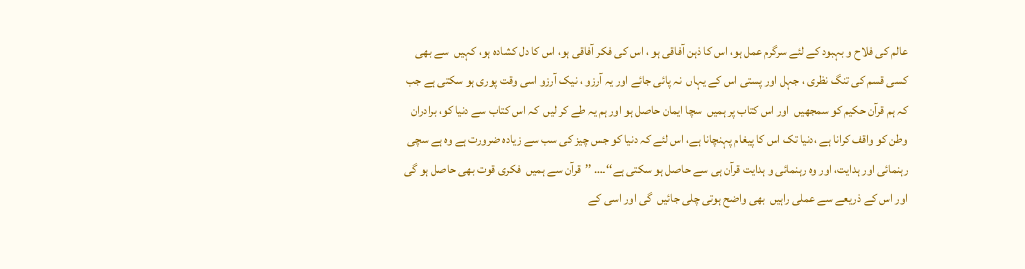عالم کی فلاح و بہبود کے لئے سرگرم عمل ہو، اس کا ذہن آفاقی ہو ، اس کی فکر آفاقی ہو، اس کا دل کشادہ ہو، کہیں  سے بھی کسی قسم کی تنگ نظری ، جہل اور پستی اس کے یہاں  نہ پائی جائے اور یہ آرزو ، نیک آرزو اسی وقت پوری ہو سکتی ہے جب کہ ہم قرآن حکیم کو سمجھیں  اور اس کتاب پر ہمیں  سچا ایمان حاصل ہو اور ہم یہ طے کر لیں  کہ اس کتاب سے دنیا کو، برادران وطن کو واقف کرانا ہے ،دنیا تک اس کا پیغام پہنچانا ہے، اس لئے کہ دنیا کو جس چیز کی سب سے زیادہ ضرورت ہے وہ ہے سچی رہنمائی اور ہدایت، اور وہ رہنمائی و ہدایت قرآن ہی سے حاصل ہو سکتی ہے‘‘۔… ’’قرآن سے ہمیں  فکری قوت بھی حاصل ہو گی اور اس کے ذریعے سے عملی راہیں  بھی واضح ہوتی چلی جائیں  گی اور اسی کے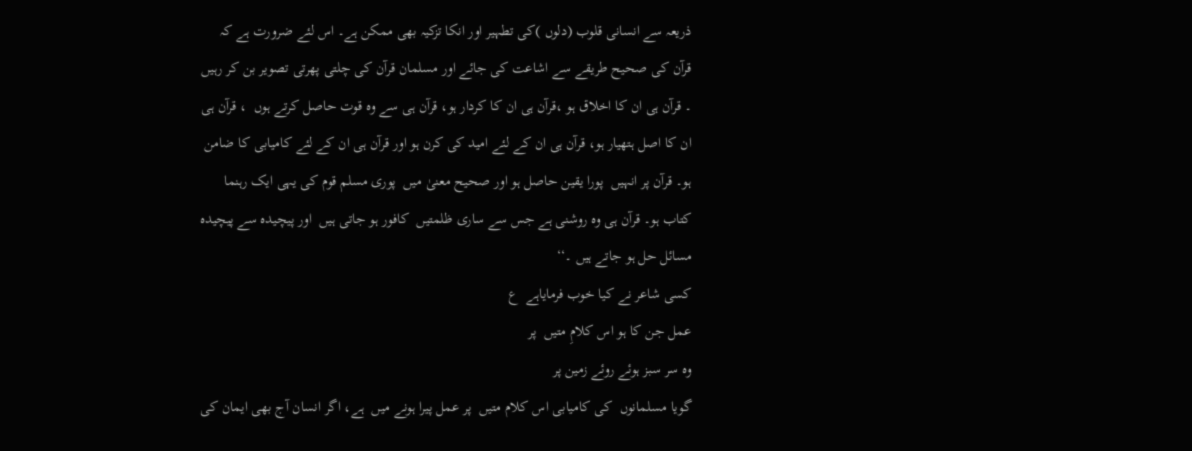ذریعہ سے انسانی قلوب (دلوں )کی تطہیر اور انکا تزکیہ بھی ممکن ہے۔ اس لئے ضرورت ہے کہ قرآن کی صحیح طریقے سے اشاعت کی جائے اور مسلمان قرآن کی چلتی پھرتی تصویر بن کر رہیں ۔ قرآن ہی ان کا اخلاق ہو ،قرآن ہی ان کا کردار ہو، قرآن ہی سے وہ قوت حاصل کرتے ہوں  ، قرآن ہی ان کا اصل ہتھیار ہو، قرآن ہی ان کے لئے امید کی کرن ہو اور قرآن ہی ان کے لئے کامیابی کا ضامن ہو۔ قرآن پر انہیں  پورا یقین حاصل ہو اور صحیح معنیٰ میں  پوری مسلم قوم کی یہی ایک رہنما کتاب ہو۔ قرآن ہی وہ روشنی ہے جس سے ساری ظلمتیں  کافور ہو جاتی ہیں  اور پیچیدہ سے پیچیدہ مسائل حل ہو جاتے ہیں ۔‘‘
کسی شاعر نے کیا خوب فرمایاہے  ع
عمل جن کا ہو اس کلامِ متیں  پر
وہ سر سبز ہوئے روئے زمین پر
گویا مسلمانوں  کی کامیابی اس کلام متیں  پر عمل پیرا ہونے میں  ہے، اگر انسان آج بھی ایمان کی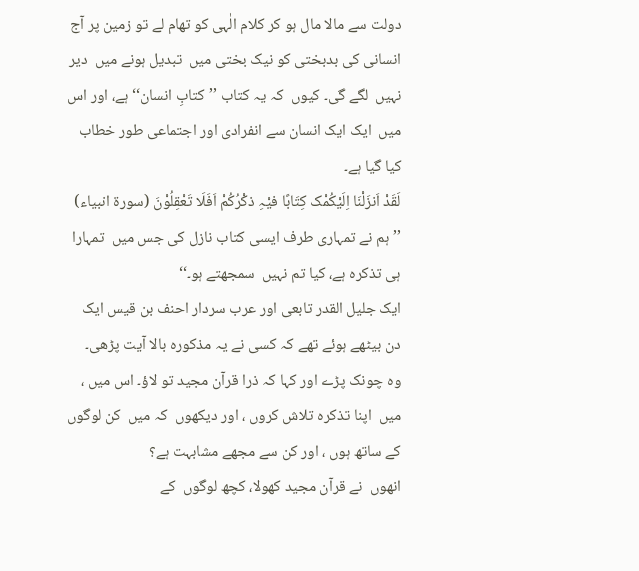دولت سے مالا مال ہو کر کلام الٰہی کو تھام لے تو زمین پر آج انسانی کی بدبختی کو نیک بختی میں  تبدیل ہونے میں  دیر نہیں  لگے گی۔ کیوں  کہ یہ کتاب ’’کتابِ انسان‘‘ ہے، اور اس میں  ایک ایک انسان سے انفرادی اور اجتماعی طور خطاب کیا گیا ہے۔
لَقَدْ اَنزَلْنَا اِلَیْکُمْک کِتَابًا فیْہِ ذکْرُکُمْ اَفَلَا تَعْقِلُوْنَ (سورۃ انبیاء)
’’ہم نے تمہاری طرف ایسی کتاب نازل کی جس میں  تمہارا ہی تذکرہ ہے، کیا تم نہیں  سمجھتے ہو۔‘‘
ایک جلیل القدر تابعی اور عرب سردار احنف بن قیس ایک دن بیٹھے ہوئے تھے کہ کسی نے یہ مذکورہ بالا آیت پڑھی۔
وہ چونک پڑے اور کہا کہ ذرا قرآن مجید تو لاؤ۔ اس میں ، میں  اپنا تذکرہ تلاش کروں ، اور دیکھوں  کہ میں  کن لوگوں  کے ساتھ ہوں ، اور کن سے مجھے مشابہت ہے؟
انھوں  نے قرآن مجید کھولا، کچھ لوگوں  کے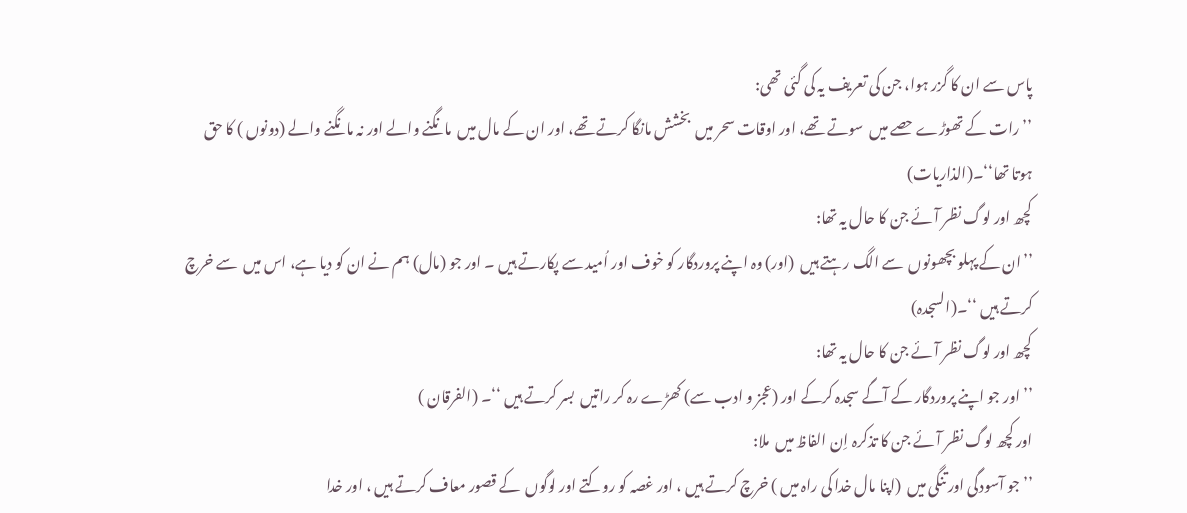پاس سے ان کا گزر ہوا، جن کی تعریف یہ کی گئی تھی:
’’رات کے تھوڑے حصے میں  سوتے تھے، اور اوقات سحر میں  بخشش مانگا کرتے تھے، اور ان کے مال میں  مانگنے والے اور نہ مانگنے والے (دونوں ) کا حق ہوتا تھا‘‘۔(الذاریات)
کچھ اور لوگ نظر آئے جن کا حال یہ تھا:
’’ان کے پہلو بچھونوں  سے الگ رہتے ہیں  (اور) وہ اپنے پروردگار کو خوف اور اُمید سے پکارتے ہیں ۔ اور جو (مال) ہم نے ان کو دیا ہے، اس میں  سے خرچ کرتے ہیں ‘‘۔(السجدہ)
کچھ اور لوگ نظر آئے جن کا حال یہ تھا:
’’اور جو اپنے پروردگار کے آگے سجدہ کرکے اور (عجز و ادب سے) کھڑے رہ کر راتیں  بسر کرتے ہیں ‘‘۔ (الفرقان )
اور کچھ لوگ نظر آئے جن کا تذکرہ اِن الفاظ میں  ملا:
’’جو آسودگی اور تنگی میں  (اپنا مال خدا کی راہ میں ) خرچ کرتے ہیں ، اور غصہ کو روکتے اور لوگوں  کے قصور معاف کرتے ہیں ، اور خدا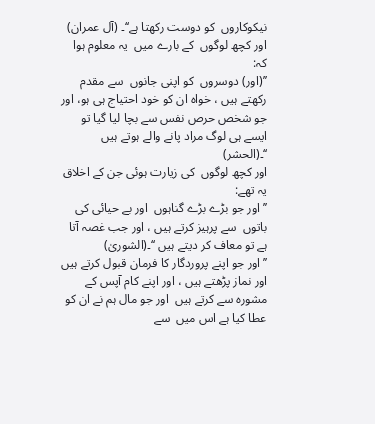نیکوکاروں  کو دوست رکھتا ہے‘‘۔ (آل عمران)
اور کچھ لوگوں  کے بارے میں  یہ معلوم ہوا کہ:
’’(اور) دوسروں  کو اپنی جانوں  سے مقدم رکھتے ہیں ، خواہ ان کو خود احتیاج ہی ہو، اور جو شخص حرص نفس سے بچا لیا گیا تو ایسے ہی لوگ مراد پانے والے ہوتے ہیں ‘‘۔(الحشر)
اور کچھ لوگوں  کی زیارت ہوئی جن کے اخلاق یہ تھے:
’’اور جو بڑے بڑے گناہوں  اور بے حیائی کی باتوں  سے پرہیز کرتے ہیں ، اور جب غصہ آتا ہے تو معاف کر دیتے ہیں ‘‘۔(الشوریٰ)
’’اور جو اپنے پروردگار کا فرمان قبول کرتے ہیں  اور نماز پڑھتے ہیں ، اور اپنے کام آپس کے مشورہ سے کرتے ہیں  اور جو مال ہم نے ان کو عطا کیا ہے اس میں  سے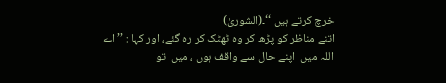خرچ کرتے ہیں ‘‘۔(الشوریٰ)
اتنے مناظر کو پڑھ کر وہ ٹھٹک کر رہ گئے، اور کہا : ’’اے اللہ میں  اپنے حال سے واقف ہوں ، میں  تو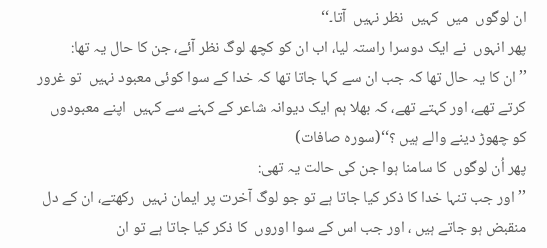ان لوگوں  میں  کہیں  نظر نہیں  آتا۔‘‘
پھر انہوں  نے ایک دوسرا راستہ لیا، اب ان کو کچھ لوگ نظر آئے، جن کا حال یہ تھا:
’’ان کا یہ حال تھا کہ جب ان سے کہا جاتا تھا کہ خدا کے سوا کوئی معبود نہیں  تو غرور کرتے تھے، اور کہتے تھے، کہ بھلا ہم ایک دیوانہ شاعر کے کہنے سے کہیں  اپنے معبودوں  کو چھوڑ دینے والے ہیں ؟‘‘(سورہ صافات)
پھر اُن لوگوں  کا سامنا ہوا جن کی حالت یہ تھی:
’’اور جب تنہا خدا کا ذکر کیا جاتا ہے تو جو لوگ آخرت پر ایمان نہیں  رکھتے، ان کے دل منقبض ہو جاتے ہیں ، اور جب اس کے سوا اوروں  کا ذکر کیا جاتا ہے تو ان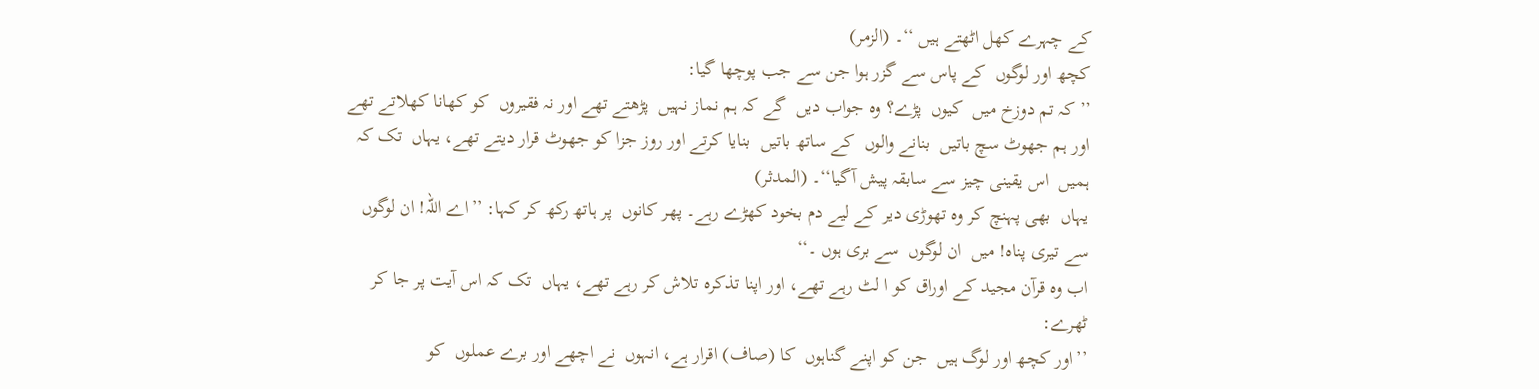کے چہرے کھل اٹھتے ہیں ‘‘۔ (الزمر)
کچھ اور لوگوں  کے پاس سے گزر ہوا جن سے جب پوچھا گیا:
’’کہ تم دوزخ میں  کیوں  پڑے؟ وہ جواب دیں  گے کہ ہم نماز نہیں  پڑھتے تھے اور نہ فقیروں  کو کھانا کھلاتے تھے اور ہم جھوٹ سچ باتیں  بنانے والوں  کے ساتھ باتیں  بنایا کرتے اور روز جزا کو جھوٹ قرار دیتے تھے، یہاں  تک کہ ہمیں  اس یقینی چیز سے سابقہ پیش آگیا‘‘۔ (المدثر)
یہاں  بھی پہنچ کر وہ تھوڑی دیر کے لیے دم بخود کھڑے رہے۔ پھر کانوں  پر ہاتھ رکھ کر کہا: ’’اے اللہ! ان لوگوں  سے تیری پناہ! میں  ان لوگوں  سے بری ہوں ۔‘‘
اب وہ قرآن مجید کے اوراق کو ا لٹ رہے تھے، اور اپنا تذکرہ تلاش کر رہے تھے، یہاں  تک کہ اس آیت پر جا کر ٹھرے:
’’اور کچھ اور لوگ ہیں  جن کو اپنے گناہوں  کا (صاف) اقرار ہے، انہوں  نے اچھے اور برے عملوں  کو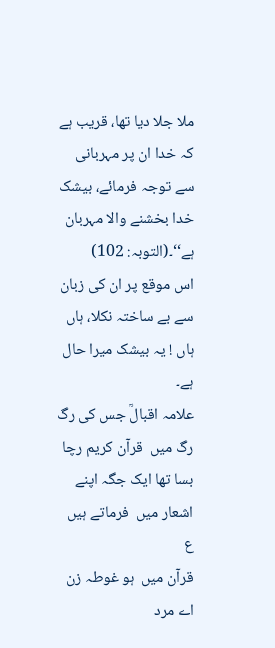ملا جلا دیا تھا، قریب ہے کہ خدا ان پر مہربانی سے توجہ فرمائے، بیشک خدا بخشنے والا مہربان ہے‘‘۔(التوبہ: 102)
اس موقع پر ان کی زبان سے بے ساختہ نکلا، ہاں  ہاں ! یہ بیشک میرا حال ہے۔
علامہ اقبالؒ جس کی رگ رگ میں  قرآن کریم رچا بسا تھا ایک جگہ اپنے اشعار میں  فرماتے ہیں    ع
قرآن میں  ہو غوطہ زن اے مرد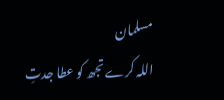مسلمان
اللہ کرے تجھ کو عطا جدتِ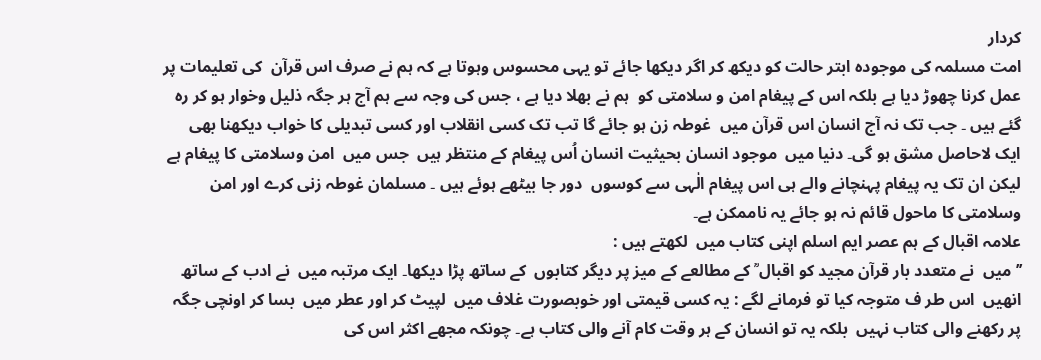کردار
امت مسلمہ کی موجودہ ابتر حالت کو دیکھ کر اگر دیکھا جائے تو یہی محسوس وہوتا ہے کہ ہم نے صرف اس قرآن  کی تعلیمات پر عمل کرنا چھوڑ دیا ہے بلکہ اس کے پیغام امن و سلامتی کو  ہم نے بھلا دیا ہے ، جس کی وجہ سے ہم آج ہر جگہ ذلیل وخوار ہو کر رہ گئے ہیں ۔ جب تک نہ آج انسان اس قرآن میں  غوطہ زن ہو جائے گا تب تک کسی انقلاب اور کسی تبدیلی کا خواب دیکھنا بھی ایک لاحاصل مشق ہو گی۔ دنیا میں  موجود انسان بحیثیت انسان اُس پیغام کے منتظر ہیں  جس میں  امن وسلامتی کا پیغام ہے لیکن ان تک یہ پیغام پہنچانے والے ہی اس پیغام الٰہی سے کوسوں  دور جا بیٹھے ہوئے ہیں ۔ مسلمان غوطہ زنی کرے اور امن وسلامتی کا ماحول قائم نہ ہو جائے یہ ناممکن ہے۔
علامہ اقبال کے ہم عصر ایم اسلم اپنی کتاب میں  لکھتے ہیں :
’’ میں  نے متعدد بار قرآن مجید کو اقبال ؒ کے مطالعے کے میز پر دیگر کتابوں  کے ساتھ پڑا دیکھا۔ ایک مرتبہ میں  نے ادب کے ساتھ انھیں  اس طر ف متوجہ کیا تو فرمانے لگے : یہ کسی قیمتی اور خوبصورت غلاف میں  لپیٹ کر اور عطر میں  بسا کر اونچی جگہ پر رکھنے والی کتاب نہیں  بلکہ یہ تو انسان کے ہر وقت کام آنے والی کتاب ہے۔ چونکہ مجھے اکثر اس کی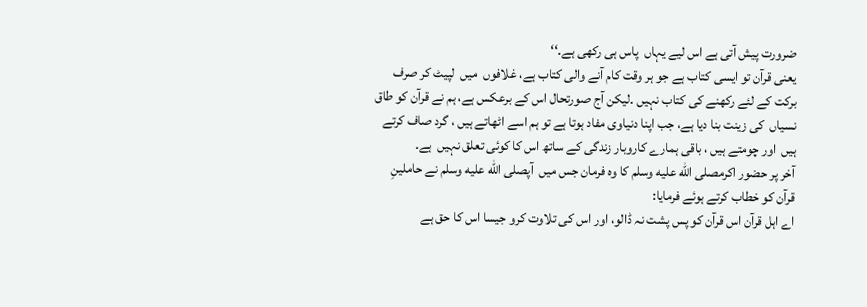ضرورت پیش آتی ہے اس لیے یہاں  پاس ہی رکھی ہے۔‘‘
یعنی قرآن تو ایسی کتاب ہے جو ہر وقت کام آنے والی کتاب ہے، غلافوں  میں  لپیٹ کر صرف برکت کے لئے رکھنے کی کتاب نہیں ۔لیکن آج صورتحال اس کے برعکس ہے، ہم نے قرآن کو طاق نسیاں  کی زینت بنا دیا ہے، جب اپنا دنیاوی مفاد ہوتا ہے تو ہم اسے اٹھاتے ہیں ، گرد صاف کرتے ہیں  اور چومتے ہیں ، باقی ہمارے کاروبار زندگی کے ساتھ اس کا کوئی تعلق نہیں  ہے۔
آخر پر حضور اکرمصلى الله عليه وسلم کا وہ فرمان جس میں  آپصلى الله عليه وسلم نے حاملینِ قرآن کو خطاب کرتے ہوئے فرمایا:
اے اہل قرآن اس قرآن کو پس پشت نہ ڈالو، اور اس کی تلاوت کرو جیسا اس کا حق ہے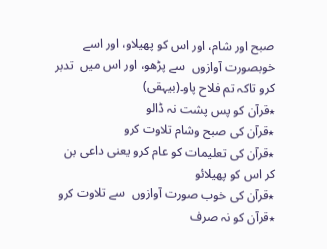صبح اور شام، اور اس کو پھیلاو، اور اسے خوبصورت آوازوں  سے پڑھو، اور اس میں  تدبر کرو تاکہ تم فلاح پاو۔(بیہقی)
٭قرآن کو پس پشت نہ ڈالو
٭قرآن کی صبح وشام تلاوت کرو
٭قرآن کی تعلیمات کو عام کرو یعنی داعی بن کر اس کو پھیلائو
٭قرآن کی خوب صورت آوازوں  سے تلاوت کرو
٭قرآن کو نہ صرف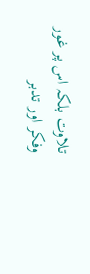تلاوت بلکہ اس پر غور وفکر اور تدبر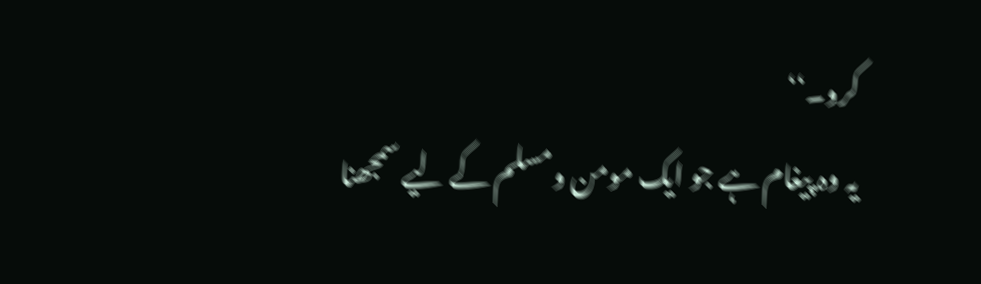کرو۔‘‘
یہ وہ پیغام ہے جو ایک مومن ومسلم کے لیے سمجھنا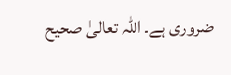ضروری ہے۔ اللہ تعالیٰ صحیح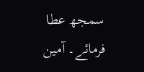سمجھ عطا فرمائے۔ آمین